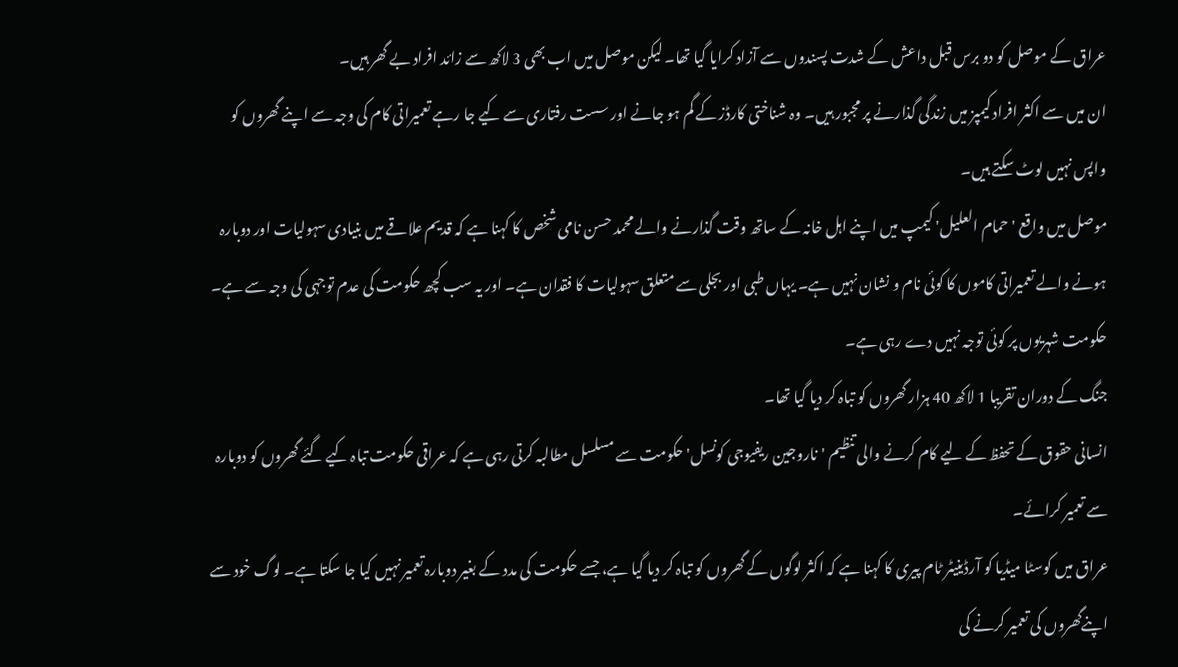عراق کے موصل کو دو برس قبل داعش کے شدت پسندوں سے آزاد کرایا گیا تھا۔ لیکن موصل میں اب بھی 3 لاکھ سے زائد افراد بے گھر ہیں۔
ان میں سے اکثر افراد کیمپز میں زندگی گذارنے پر مجبور ہیں۔ وہ شناختی کارڈز کے گم ہو جانے اور سست رفتاری سے کیے جا رہے تعمیراتی کام کی وجہ سے اپنے گھروں کو واپس نہیں لوٹ سکتے ہیں۔
موصل میں واقع 'حمام العلیل' کیمپ میں اپنے اہل خانہ کے ساتھ وقت گذارنے والے محمد حسن نامی شخص کا کہنا ہے کہ قدیم علاقے میں بنیادی سہولیات اور دوبارہ ہونے والے تعمیراتی کاموں کا کوئی نام و نشان نہیں ہے۔ یہاں طبی اور بجلی سے متعلق سہولیات کا فقدان ہے۔ اور یہ سب کچھ حکومت کی عدم توجہی کی وجہ سے ہے۔ حکومت شہریوں پر کوئی توجہ نہیں دے رہی ہے۔
جنگ کے دوران تقریبا 1 لاکھ 40 ہزار گھروں کو تباہ کر دیا گیا تھا۔
انسانی حقوق کے تحفظ کے لیے کام کرنے والی تنظیم 'ناروجین ریفیوجی کونسل' حکومت سے مسلسل مطالبہ کرتی رہی ہے کہ عراقی حکومت تباہ کیے گئے گھروں کو دوبارہ سے تعمیر کرائے۔
عراق میں کوسٹا میڈیا کو آرڈینیٹر ٹام پیری کا کہنا ہے کہ اکثر لوگوں کے گھروں کو تباہ کر دیا گیا ہے، جسے حکومت کی مدد کے بغیر دوبارہ تعمیر نہیں کیا جا سکتا ہے۔ لوگ خود سے اپنےگھروں کی تعمیر کرنے کی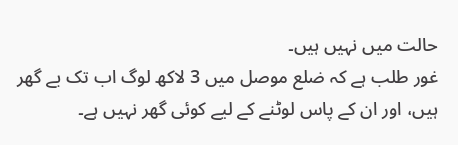حالت میں نہیں ہیں۔
غور طلب ہے کہ ضلع موصل میں 3 لاکھ لوگ اب تک بے گھر ہیں، اور ان کے پاس لوٹنے کے لیے کوئی گھر نہیں ہے۔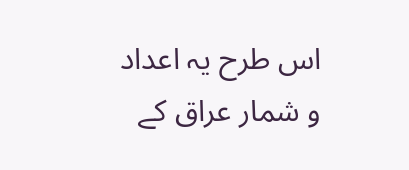اس طرح یہ اعداد و شمار عراق کے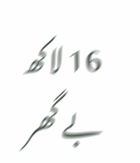16 لاکھ بے گھر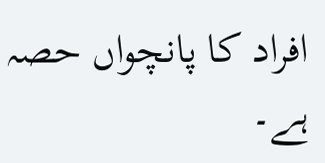افراد کا پانچواں حصہ ہے۔